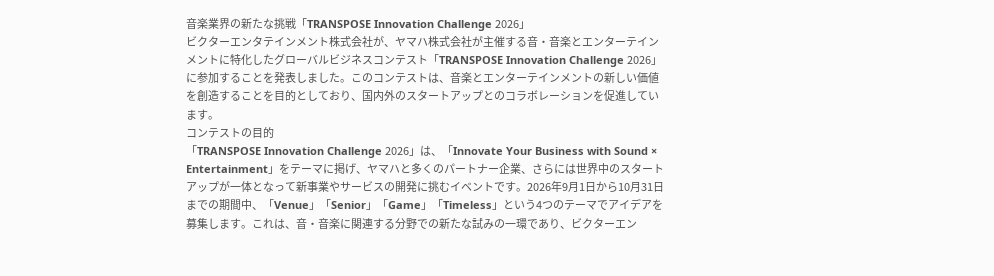音楽業界の新たな挑戦「TRANSPOSE Innovation Challenge 2026」
ビクターエンタテインメント株式会社が、ヤマハ株式会社が主催する音・音楽とエンターテインメントに特化したグローバルビジネスコンテスト「TRANSPOSE Innovation Challenge 2026」に参加することを発表しました。このコンテストは、音楽とエンターテインメントの新しい価値を創造することを目的としており、国内外のスタートアップとのコラボレーションを促進しています。
コンテストの目的
「TRANSPOSE Innovation Challenge 2026」は、「Innovate Your Business with Sound × Entertainment」をテーマに掲げ、ヤマハと多くのパートナー企業、さらには世界中のスタートアップが一体となって新事業やサービスの開発に挑むイベントです。2026年9月1日から10月31日までの期間中、「Venue」「Senior」「Game」「Timeless」という4つのテーマでアイデアを募集します。これは、音・音楽に関連する分野での新たな試みの一環であり、ビクターエン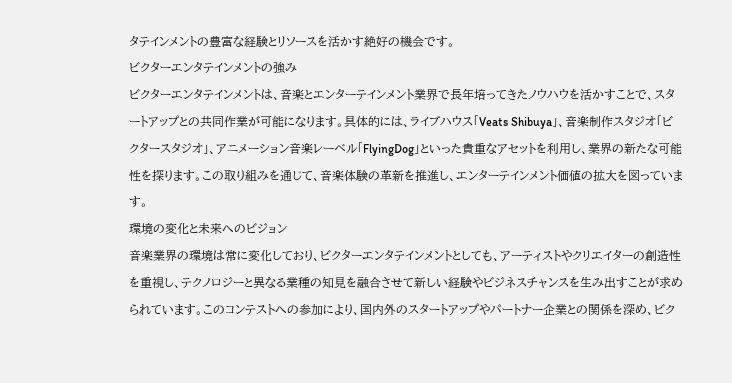タテインメントの豊富な経験とリソースを活かす絶好の機会です。
ビクターエンタテインメントの強み
ビクターエンタテインメントは、音楽とエンターテインメント業界で長年培ってきたノウハウを活かすことで、スタートアップとの共同作業が可能になります。具体的には、ライブハウス「Veats Shibuya」、音楽制作スタジオ「ビクタースタジオ」、アニメーション音楽レーベル「FlyingDog」といった貴重なアセットを利用し、業界の新たな可能性を探ります。この取り組みを通じて、音楽体験の革新を推進し、エンターテインメント価値の拡大を図っています。
環境の変化と未来へのビジョン
音楽業界の環境は常に変化しており、ビクターエンタテインメントとしても、アーティストやクリエイターの創造性を重視し、テクノロジーと異なる業種の知見を融合させて新しい経験やビジネスチャンスを生み出すことが求められています。このコンテストへの参加により、国内外のスタートアップやパートナー企業との関係を深め、ビク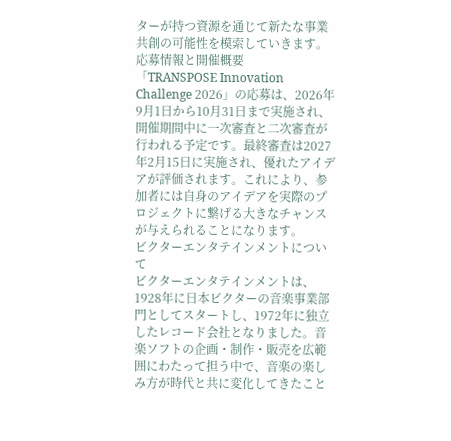ターが持つ資源を通じて新たな事業共創の可能性を模索していきます。
応募情報と開催概要
「TRANSPOSE Innovation Challenge 2026」の応募は、2026年9月1日から10月31日まで実施され、開催期間中に一次審査と二次審査が行われる予定です。最終審査は2027年2月15日に実施され、優れたアイデアが評価されます。これにより、参加者には自身のアイデアを実際のプロジェクトに繋げる大きなチャンスが与えられることになります。
ビクターエンタテインメントについて
ビクターエンタテインメントは、1928年に日本ビクターの音楽事業部門としてスタートし、1972年に独立したレコード会社となりました。音楽ソフトの企画・制作・販売を広範囲にわたって担う中で、音楽の楽しみ方が時代と共に変化してきたこと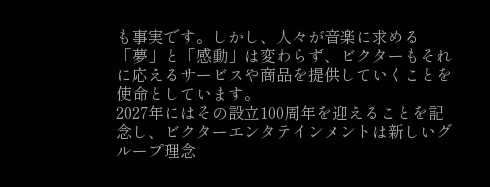も事実です。しかし、人々が音楽に求める「夢」と「感動」は変わらず、ビクターもそれに応えるサービスや商品を提供していくことを使命としています。
2027年にはその設立100周年を迎えることを記念し、ビクターエンタテインメントは新しいグループ理念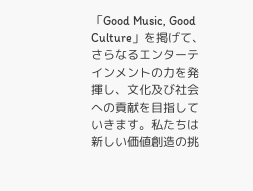「Good Music, Good Culture」を掲げて、さらなるエンターテインメントの力を発揮し、文化及び社会への貢献を目指していきます。私たちは新しい価値創造の挑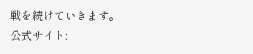戦を続けていきます。
公式サイト: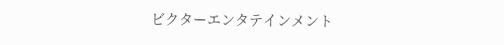ビクターエンタテインメント